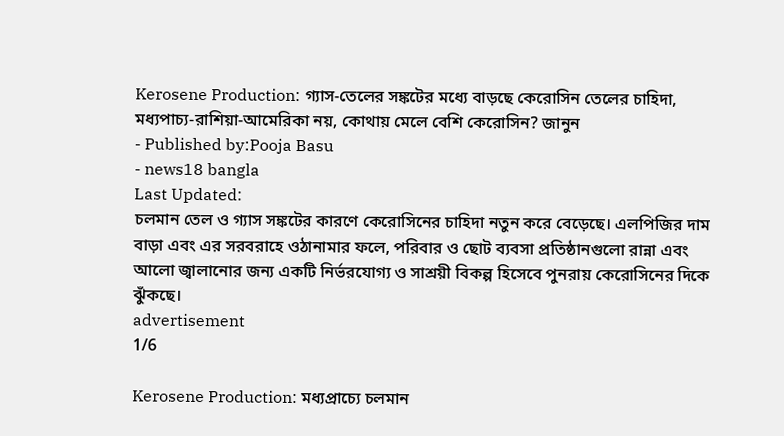Kerosene Production: গ্যাস-তেলের সঙ্কটের মধ্যে বাড়ছে কেরোসিন তেলের চাহিদা, মধ্যপাচ্য-রাশিয়া-আমেরিকা নয়, কোথায় মেলে বেশি কেরোসিন? জানুন
- Published by:Pooja Basu
- news18 bangla
Last Updated:
চলমান তেল ও গ্যাস সঙ্কটের কারণে কেরোসিনের চাহিদা নতুন করে বেড়েছে। এলপিজির দাম বাড়া এবং এর সরবরাহে ওঠানামার ফলে, পরিবার ও ছোট ব্যবসা প্রতিষ্ঠানগুলো রান্না এবং আলো জ্বালানোর জন্য একটি নির্ভরযোগ্য ও সাশ্রয়ী বিকল্প হিসেবে পুনরায় কেরোসিনের দিকে ঝুঁকছে।
advertisement
1/6

Kerosene Production: মধ্যপ্রাচ্যে চলমান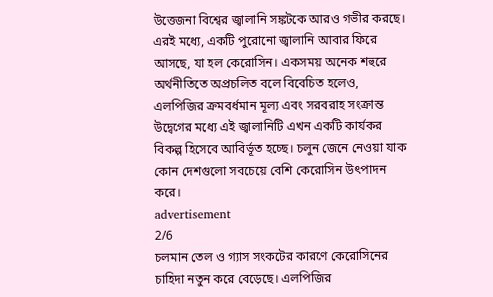উত্তেজনা বিশ্বের জ্বালানি সঙ্কটকে আরও গভীর করছে। এরই মধ্যে, একটি পুরোনো জ্বালানি আবার ফিরে আসছে, যা হল কেরোসিন। একসময় অনেক শহুরে অর্থনীতিতে অপ্রচলিত বলে বিবেচিত হলেও, এলপিজির ক্রমবর্ধমান মূল্য এবং সরবরাহ সংক্রান্ত উদ্বেগের মধ্যে এই জ্বালানিটি এখন একটি কার্যকর বিকল্প হিসেবে আবির্ভূত হচ্ছে। চলুন জেনে নেওয়া যাক কোন দেশগুলো সবচেয়ে বেশি কেরোসিন উৎপাদন করে।
advertisement
2/6
চলমান তেল ও গ্যাস সংকটের কারণে কেরোসিনের চাহিদা নতুন করে বেড়েছে। এলপিজির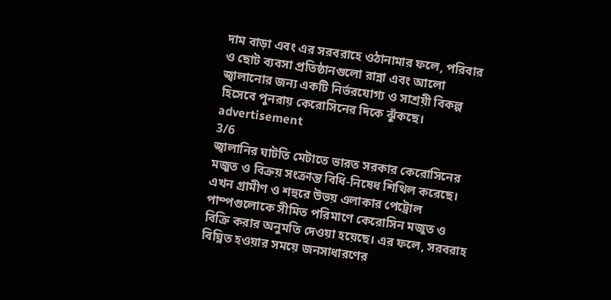দাম বাড়া এবং এর সরবরাহে ওঠানামার ফলে, পরিবার ও ছোট ব্যবসা প্রতিষ্ঠানগুলো রান্না এবং আলো জ্বালানোর জন্য একটি নির্ভরযোগ্য ও সাশ্রয়ী বিকল্প হিসেবে পুনরায় কেরোসিনের দিকে ঝুঁকছে।
advertisement
3/6
জ্বালানির ঘাটতি মেটাতে ভারত সরকার কেরোসিনের মজুত ও বিক্রয় সংক্রান্ত বিধি-নিষেধ শিথিল করেছে। এখন গ্রামীণ ও শহুরে উভয় এলাকার পেট্রোল পাম্পগুলোকে সীমিত পরিমাণে কেরোসিন মজুত ও বিক্রি করার অনুমতি দেওয়া হয়েছে। এর ফলে, সরবরাহ বিঘ্নিত হওয়ার সময়ে জনসাধারণের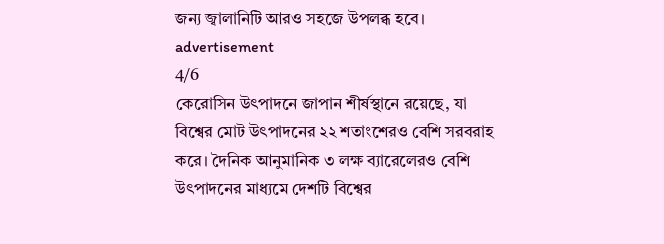জন্য জ্বালানিটি আরও সহজে উপলব্ধ হবে।
advertisement
4/6
কেরোসিন উৎপাদনে জাপান শীর্ষস্থানে রয়েছে, যা বিশ্বের মোট উৎপাদনের ২২ শতাংশেরও বেশি সরবরাহ করে। দৈনিক আনুমানিক ৩ লক্ষ ব্যারেলেরও বেশি উৎপাদনের মাধ্যমে দেশটি বিশ্বের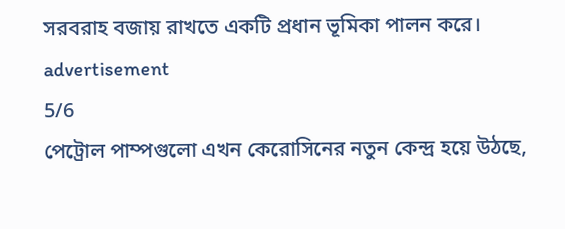সরবরাহ বজায় রাখতে একটি প্রধান ভূমিকা পালন করে।
advertisement
5/6
পেট্রোল পাম্পগুলো এখন কেরোসিনের নতুন কেন্দ্র হয়ে উঠছে,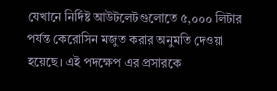যেখানে নির্দিষ্ট আউটলেটগুলোতে ৫,০০০ লিটার পর্যন্ত কেরোসিন মজুত করার অনুমতি দেওয়া হয়েছে। এই পদক্ষেপ এর প্রসারকে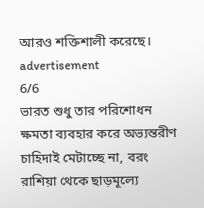আরও শক্তিশালী করেছে।
advertisement
6/6
ভারত শুধু তার পরিশোধন ক্ষমতা ব্যবহার করে অভ্যন্তরীণ চাহিদাই মেটাচ্ছে না, বরং রাশিয়া থেকে ছাড়মূল্যে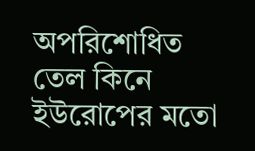অপরিশোধিত তেল কিনে ইউরোপের মতো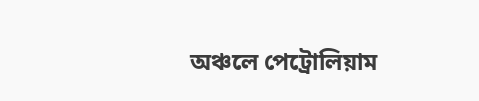অঞ্চলে পেট্রোলিয়াম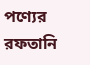পণ্যের রফতানি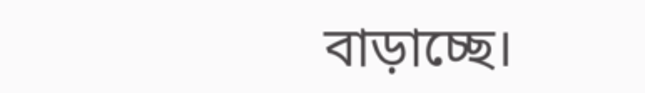বাড়াচ্ছে।